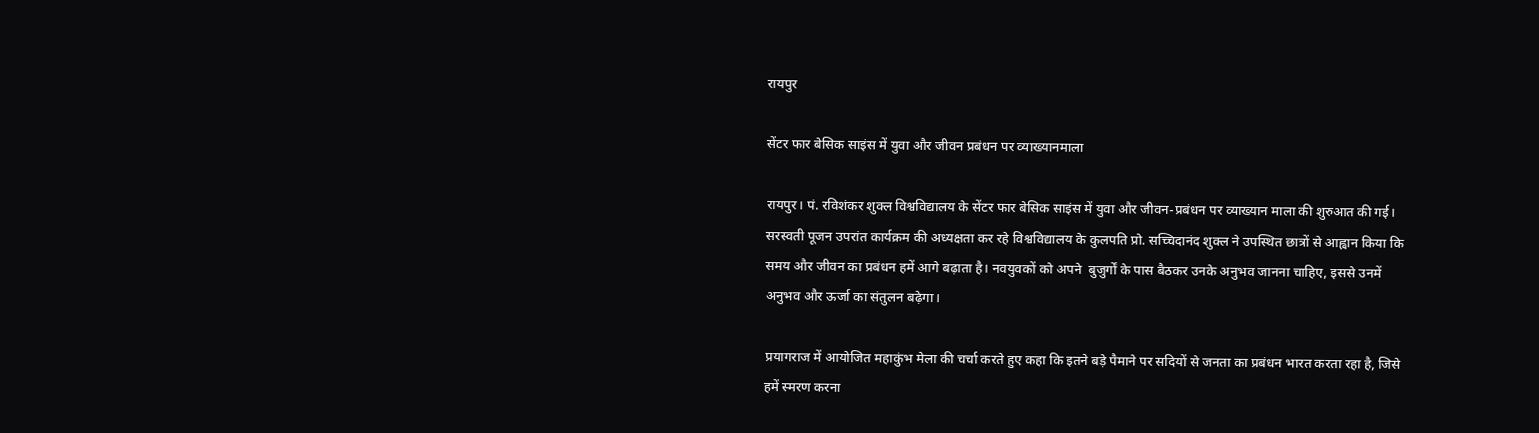रायपुर

सेंटर फार बेसिक साइंस में युवा और जीवन प्रबंधन पर व्याख्यानमाला

रायपुर। पं. रविशंकर शुक्ल विश्वविद्यालय के सेंटर फार बेसिक साइंस में युवा और जीवन-प्रबंधन पर व्याख्यान माला की शुरुआत की गई। सरस्वती पूजन उपरांत कार्यक्रम की अध्यक्षता कर रहे विश्वविद्यालय के कुलपति प्रो. सच्चिदानंद शुक्ल ने उपस्थित छात्रों से आह्वान किया कि समय और जीवन का प्रबंधन हमें आगे बढ़ाता है। नवयुवकों को अपने  बुजुर्गों के पास बैठकर उनके अनुभव जानना चाहिए, इससे उनमें अनुभव और ऊर्जा का संतुलन बढ़ेगा।

प्रयागराज में आयोजित महाकुंभ मेला की चर्चा करते हुए कहा कि इतने बड़े पैमाने पर सदियों से जनता का प्रबंधन भारत करता रहा है, जिसे हमें स्मरण करना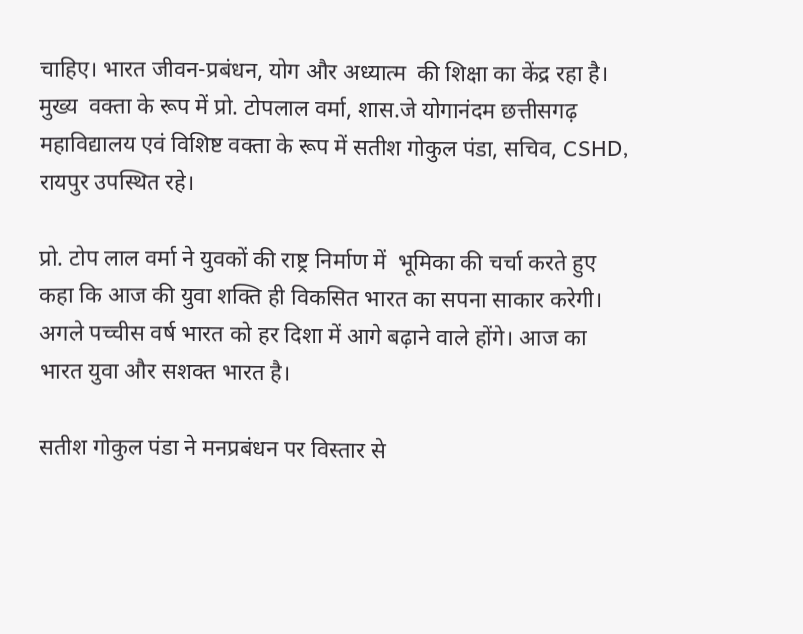चाहिए। भारत जीवन-प्रबंधन, योग और अध्यात्म  की शिक्षा का केंद्र रहा है। मुख्य  वक्ता के रूप में प्रो. टोपलाल वर्मा, शास.जे योगानंदम छत्तीसगढ़ महाविद्यालय एवं विशिष्ट वक्ता के रूप में सतीश गोकुल पंडा, सचिव, CSHD, रायपुर उपस्थित रहे।

प्रो. टोप लाल वर्मा ने युवकों की राष्ट्र निर्माण में  भूमिका की चर्चा करते हुए कहा कि आज की युवा शक्ति ही विकसित भारत का सपना साकार करेगी। अगले पच्चीस वर्ष भारत को हर दिशा में आगे बढ़ाने वाले होंगे। आज का भारत युवा और सशक्त भारत है।

सतीश गोकुल पंडा ने मनप्रबंधन पर विस्तार से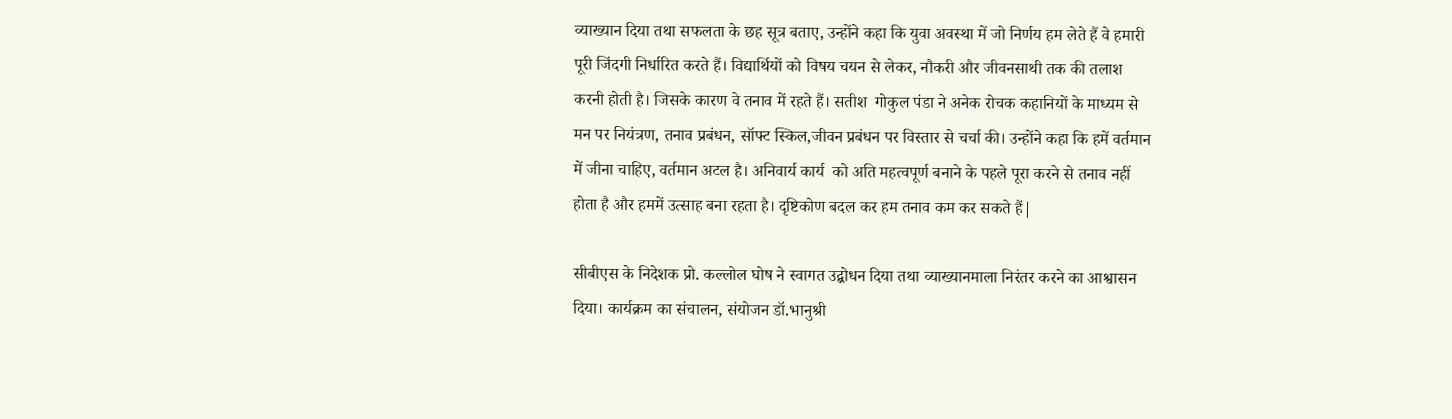व्याख्यान दिया तथा सफलता के छह सूत्र बताए, उन्होंने कहा कि युवा अवस्था में जो निर्णय हम लेते हैं वे हमारी पूरी जिंदगी निर्धारित करते हैं। विद्यार्थियों को विषय चयन से लेकर, नौकरी और जीवनसाथी तक की तलाश करनी होती है। जिसके कारण वे तनाव में रहते हैं। सतीश  गोकुल पंडा ने अनेक रोचक कहानियों के माध्यम से मन पर नियंत्रण, तनाव प्रबंधन, सॉफ्ट स्किल,जीवन प्रबंधन पर विस्तार से चर्चा की। उन्होंने कहा कि हमें वर्तमान में जीना चाहिए, वर्तमान अटल है। अनिवार्य कार्य  को अति महत्वपूर्ण बनाने के पहले पूरा करने से तनाव नहीं होता है और हममें उत्साह बना रहता है। दृष्टिकोण बदल कर हम तनाव कम कर सकते हैं|

सीबीएस के निदेशक प्रो. कल्लोल घोष ने स्वागत उद्बोधन दिया तथा व्याख्यानमाला निरंतर करने का आश्वासन दिया। कार्यक्रम का संचालन, संयोजन डॉ.भानुश्री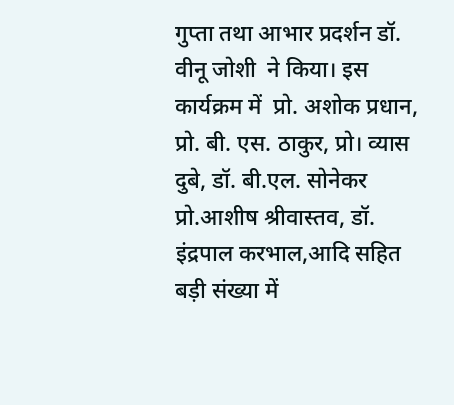गुप्ता तथा आभार प्रदर्शन डॉ. वीनू जोशी  ने किया। इस कार्यक्रम में  प्रो. अशोक प्रधान, प्रो. बी. एस. ठाकुर, प्रो। व्यास दुबे, डॉ. बी.एल. सोनेकर प्रो.आशीष श्रीवास्तव, डॉ. इंद्रपाल करभाल,आदि सहित बड़ी संख्या में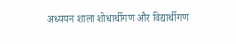अध्ययन शाला शोधार्थीगण और विद्यार्थीगण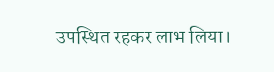उपस्थित रहकर लाभ लिया।